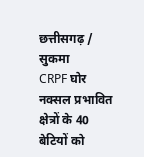छत्तीसगढ़ / सुकमा
CRPF घोर नक्सल प्रभावित क्षेत्रों के 40 बेटियों को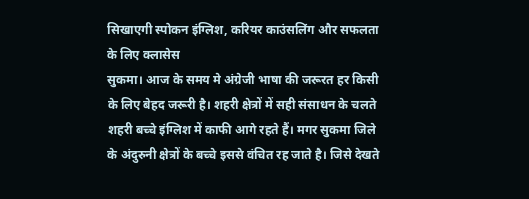सिखाएगी स्पोकन इंग्लिश, करियर काउंसलिंग और सफलता के लिए क्लासेस
सुकमा। आज के समय मे अंग्रेजी भाषा की जरूरत हर किसी के लिए बेहद जरूरी है। शहरी क्षेत्रों में सही संसाधन के चलते शहरी बच्चे इंग्लिश में काफी आगे रहते हैं। मगर सुकमा जिले के अंदुरुनी क्षेत्रों के बच्चे इससे वंचित रह जाते है। जिसे देखते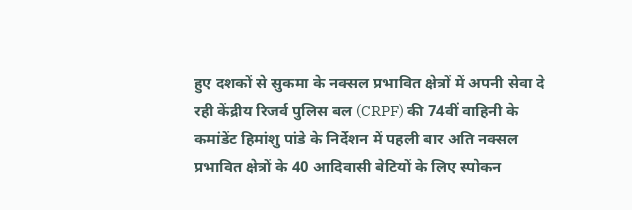हुए दशकों से सुकमा के नक्सल प्रभावित क्षेत्रों में अपनी सेवा दे रही केंद्रीय रिजर्व पुलिस बल (CRPF) की 74वीं वाहिनी के कमांडेंट हिमांशु पांडे के निर्देशन में पहली बार अति नक्सल प्रभावित क्षेत्रों के 40 आदिवासी बेटियों के लिए स्पोकन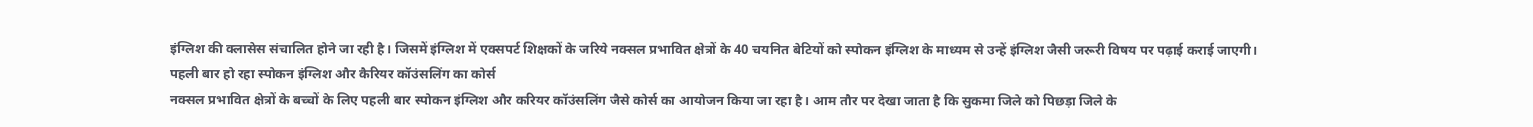इंग्लिश की क्लासेस संचालित होने जा रही है। जिसमें इंग्लिश में एक्सपर्ट शिक्षकों के जरिये नक्सल प्रभावित क्षेत्रों के 40 चयनित बेटियों को स्पोकन इंग्लिश के माध्यम से उन्हें इंग्लिश जैसी जरूरी विषय पर पढ़ाई कराई जाएगी।
पहली बार हो रहा स्पोकन इंग्लिश और कैरियर कॉउंसलिंग का कोर्स
नक्सल प्रभावित क्षेत्रों के बच्चों के लिए पहली बार स्पोकन इंग्लिश और करियर कॉउंसलिंग जैसे कोर्स का आयोजन किया जा रहा है। आम तौर पर देखा जाता है कि सुकमा जिले को पिछड़ा जिले के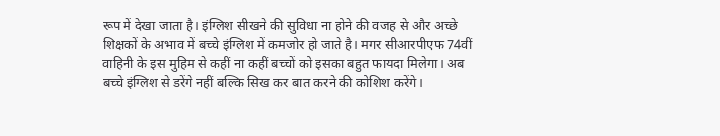रूप में देखा जाता है। इंग्लिश सीखने की सुविधा ना होने की वजह से और अच्छे शिक्षकों के अभाव में बच्चे इंग्लिश में कमजोर हो जाते है। मगर सीआरपीएफ 74वीं वाहिनी के इस मुहिम से कहीं ना कहीं बच्चों को इसका बहुत फायदा मिलेगा। अब बच्चे इंग्लिश से डरेंगे नहीं बल्कि सिख कर बात करने की कोशिश करेंगे।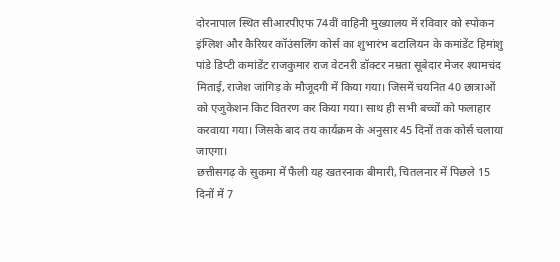दोरनापाल स्थित सीआरपीएफ 74वीं वाहिनी मुख्यालय में रविवार को स्पोकन इंग्लिश और कैरियर कॉउंसलिंग कोर्स का शुभारंभ बटालियन के कमांडेंट हिमांशु पांडे डिप्टी कमांडेंट राजकुमार राज वेटनरी डॉक्टर नम्रता सूबेदार मेजर श्यामचंद मिताई, राजेश जांगिड़ के मौजूदगी में किया गया। जिसमें चयनित 40 छात्राओं को एजुकेशन किट वितरण कर किया गया। साथ ही सभी बच्चों को फलाहार करवाया गया। जिसके बाद तय कार्यक्रम के अनुसार 45 दिनों तक कोर्स चलाया जाएगा।
छत्तीसगढ़ के सुकमा में फैली यह खतरनाक बीमारी, चितलनार में पिछले 15 दिनों में 7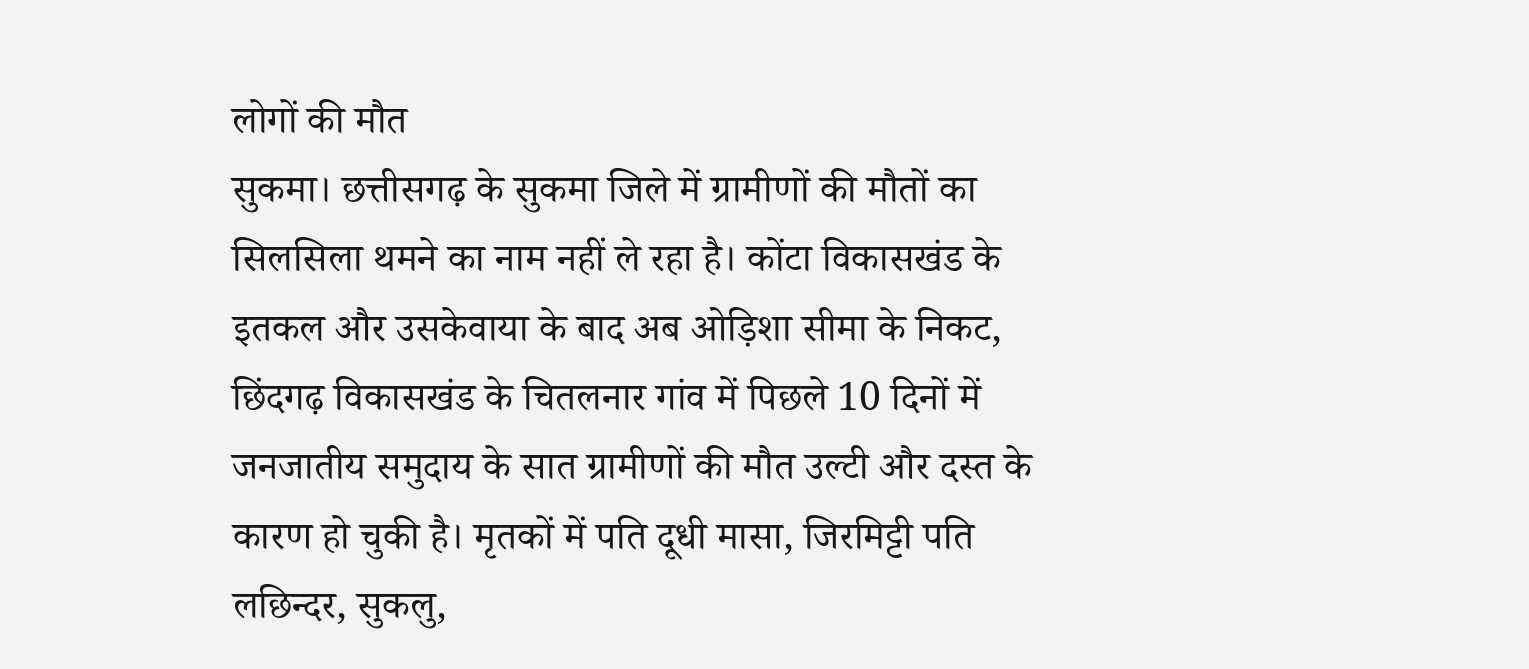लोगों की मौत
सुकमा। छत्तीसगढ़ के सुकमा जिले में ग्रामीणों की मौतों का सिलसिला थमने का नाम नहीं ले रहा है। कोंटा विकासखंड के इतकल और उसकेवाया के बाद अब ओड़िशा सीमा के निकट, छिंदगढ़ विकासखंड के चितलनार गांव में पिछले 10 दिनों में जनजातीय समुदाय के सात ग्रामीणों की मौत उल्टी और दस्त के कारण हो चुकी है। मृतकों में पति दूधी मासा, जिरमिट्टी पति लछिन्दर, सुकलु,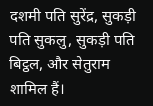दशमी पति सुरेंद्र, सुकड़ी पति सुकलु, सुकड़ी पति बिट्ठल, और सेतुराम शामिल हैं।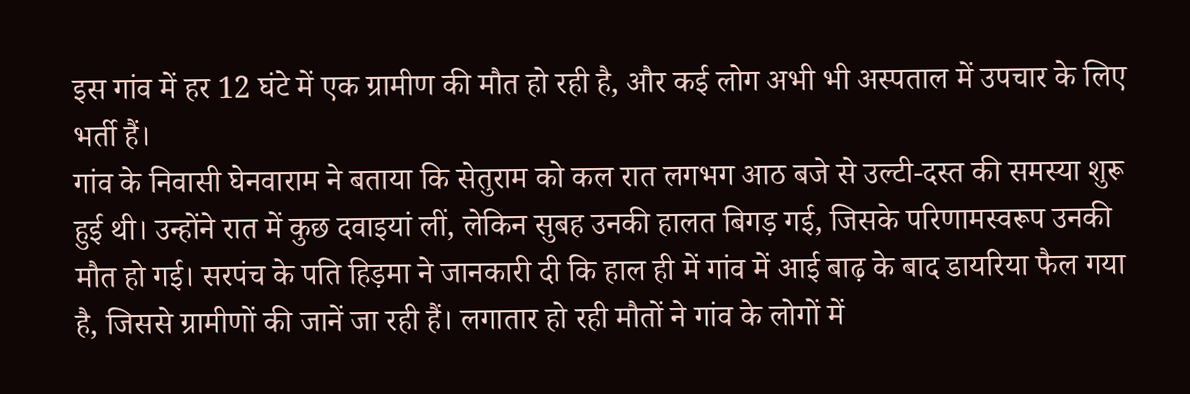इस गांव में हर 12 घंटे में एक ग्रामीण की मौत हो रही है, और कई लोग अभी भी अस्पताल में उपचार के लिए भर्ती हैं।
गांव के निवासी घेनवाराम ने बताया कि सेतुराम को कल रात लगभग आठ बजे से उल्टी-दस्त की समस्या शुरू हुई थी। उन्होंने रात में कुछ दवाइयां लीं, लेकिन सुबह उनकी हालत बिगड़ गई, जिसके परिणामस्वरूप उनकी मौत हो गई। सरपंच के पति हिड़मा ने जानकारी दी कि हाल ही में गांव में आई बाढ़ के बाद डायरिया फैल गया है, जिससे ग्रामीणों की जानें जा रही हैं। लगातार हो रही मौतों ने गांव के लोगों में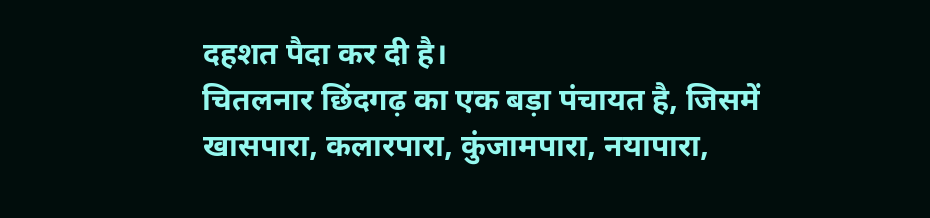दहशत पैदा कर दी है।
चितलनार छिंदगढ़ का एक बड़ा पंचायत है, जिसमें खासपारा, कलारपारा, कुंजामपारा, नयापारा,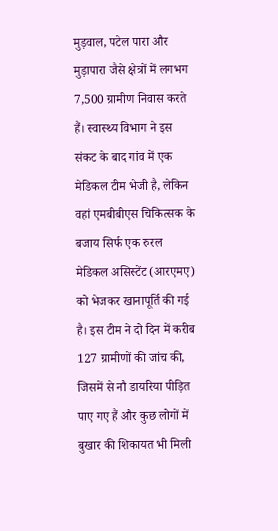मुड़वाल, पटेल पारा और मुड़ापारा जैसे क्षेत्रों में लगभग 7,500 ग्रामीण निवास करते हैं। स्वास्थ्य विभाग ने इस संकट के बाद गांव में एक मेडिकल टीम भेजी है, लेकिन वहां एमबीबीएस चिकित्सक के बजाय सिर्फ एक रुरल मेडिकल असिस्टेंट (आरएमए) को भेजकर खानापूर्ति की गई है। इस टीम ने दो दिन में करीब 127 ग्रामीणों की जांच की, जिसमें से नौ डायरिया पीड़ित पाए गए हैं और कुछ लोगों में बुखार की शिकायत भी मिली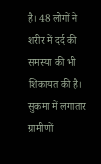है। 48 लोगों ने शरीर में दर्द की समस्या की भी शिकायत की है।
सुकमा में लगातार ग्रामीणों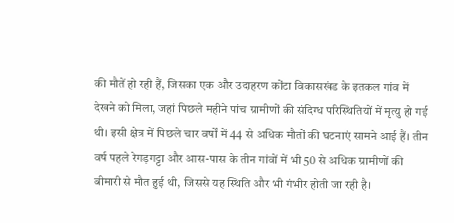की मौतें हो रही हैं, जिसका एक और उदाहरण कोंटा विकासखंड के इतकल गांव में देखने को मिला, जहां पिछले महीने पांच ग्रामीणों की संदिग्ध परिस्थितियों में मृत्यु हो गई थी। इसी क्षेत्र में पिछले चार वर्षों में 44 से अधिक मौतों की घटनाएं सामने आई हैं। तीन वर्ष पहले रेगड़गट्टा और आस-पास के तीन गांवों में भी 50 से अधिक ग्रामीणों की बीमारी से मौत हुई थी, जिससे यह स्थिति और भी गंभीर होती जा रही है।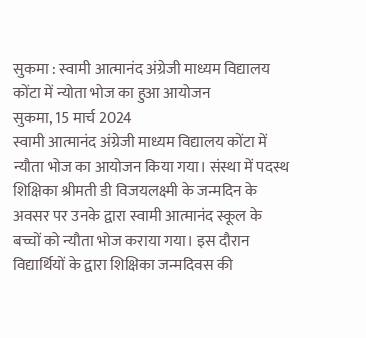सुकमा : स्वामी आत्मानंद अंग्रेजी माध्यम विद्यालय कोंटा में न्योता भोज का हुआ आयोजन
सुकमा, 15 मार्च 2024
स्वामी आत्मानंद अंग्रेजी माध्यम विद्यालय कोंटा में न्यौता भोज का आयोजन किया गया। संस्था में पदस्थ शिक्षिका श्रीमती डी विजयलक्ष्मी के जन्मदिन के अवसर पर उनके द्वारा स्वामी आत्मानंद स्कूल के बच्चों को न्यौता भोज कराया गया। इस दौरान विद्यार्थियों के द्वारा शिक्षिका जन्मदिवस की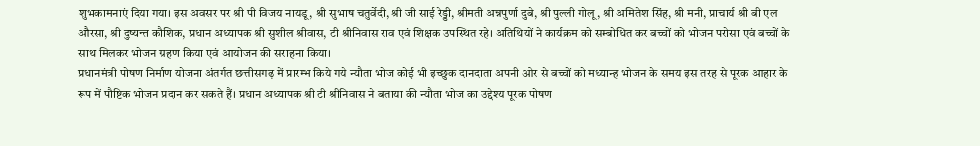शुभकामनाएं दिया गया। इस अवसर पर श्री पी विजय नायडू, श्री सुभाष चतुर्वेदी, श्री जी साई रेड्डी, श्रीमती अन्नपुर्णा दुबे, श्री पुल्ली गोलू, श्री अमितेश सिंह, श्री मनी, प्राचार्य श्री बी एल औरसा, श्री दुष्यन्त कौशिक, प्रधान अध्यापक श्री सुशील श्रीवास, टी श्रीनिवास राव एवं शिक्षक उपस्थित रहे। अतिथियों ने कार्यक्रम को सम्बोधित कर बच्चों को भोजन परोसा एवं बच्चों के साथ मिलकर भोजन ग्रहण किया एवं आयोजन की सराहना किया।
प्रधानमंत्री पोषण निर्माण योजना अंतर्गत छत्तीसगढ़ में प्रारम्भ किये गये न्यौता भोज कोई भी इच्छुक दानदाता अपनी ओर से बच्चों को मध्यान्ह भोजन के समय इस तरह से पूरक आहार के रूप में पौष्टिक भोजन प्रदान कर सकते हैं। प्रधान अध्यापक श्री टी श्रीनिवास ने बताया की न्यौता भोज का उद्देश्य पूरक पोषण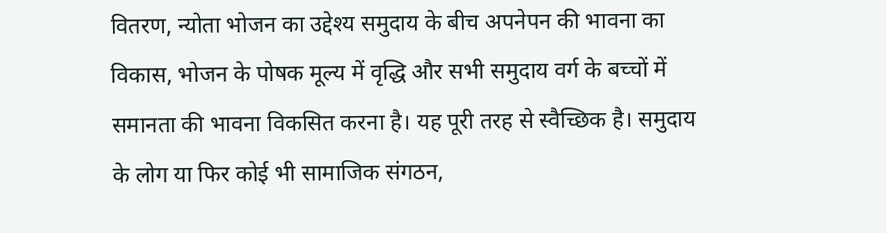वितरण, न्योता भोजन का उद्देश्य समुदाय के बीच अपनेपन की भावना का विकास, भोजन के पोषक मूल्य में वृद्धि और सभी समुदाय वर्ग के बच्चों में समानता की भावना विकसित करना है। यह पूरी तरह से स्वैच्छिक है। समुदाय के लोग या फिर कोई भी सामाजिक संगठन,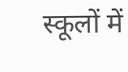स्कूलों में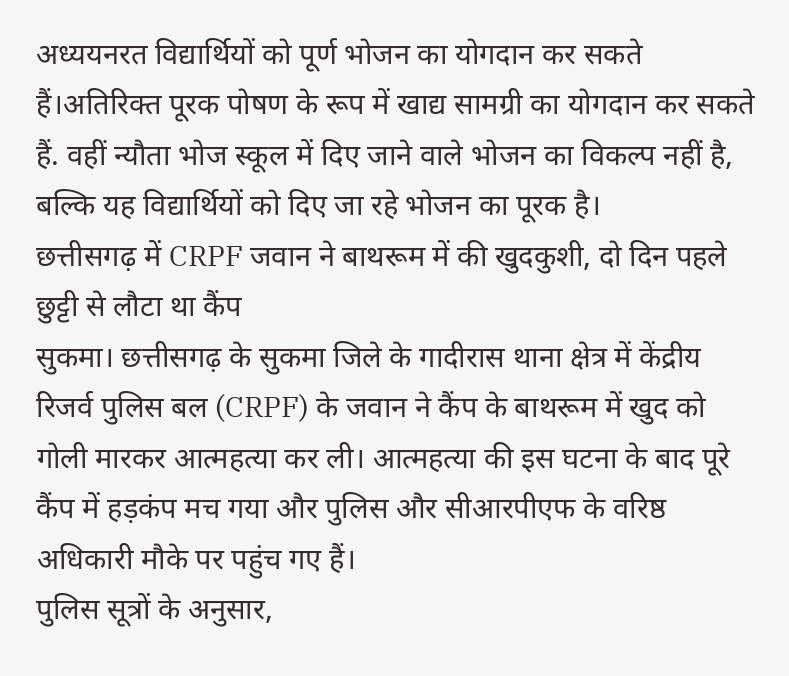अध्ययनरत विद्यार्थियों को पूर्ण भोजन का योगदान कर सकते हैं।अतिरिक्त पूरक पोषण के रूप में खाद्य सामग्री का योगदान कर सकते हैं. वहीं न्यौता भोज स्कूल में दिए जाने वाले भोजन का विकल्प नहीं है, बल्कि यह विद्यार्थियों को दिए जा रहे भोजन का पूरक है।
छत्तीसगढ़ में CRPF जवान ने बाथरूम में की खुदकुशी, दो दिन पहले छुट्टी से लौटा था कैंप
सुकमा। छत्तीसगढ़ के सुकमा जिले के गादीरास थाना क्षेत्र में केंद्रीय रिजर्व पुलिस बल (CRPF) के जवान ने कैंप के बाथरूम में खुद को गोली मारकर आत्महत्या कर ली। आत्महत्या की इस घटना के बाद पूरे कैंप में हड़कंप मच गया और पुलिस और सीआरपीएफ के वरिष्ठ अधिकारी मौके पर पहुंच गए हैं।
पुलिस सूत्रों के अनुसार,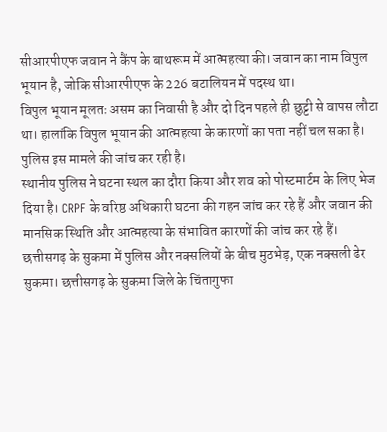सीआरपीएफ जवान ने कैंप के बाथरूम में आत्महत्या की। जवान का नाम विपुल भूयान है, जोकि सीआरपीएफ के 226 बटालियन में पदस्थ था।
विपुल भूयान मूलतः असम का निवासी है और दो दिन पहले ही छुट्टी से वापस लौटा था। हालांकि विपुल भूयान की आत्महत्या के कारणों का पता नहीं चल सका है। पुलिस इस मामले की जांच कर रही है।
स्थानीय पुलिस ने घटना स्थल का दौरा किया और शव को पोस्टमार्टम के लिए भेज दिया है। CRPF के वरिष्ठ अधिकारी घटना की गहन जांच कर रहे हैं और जवान की मानसिक स्थिति और आत्महत्या के संभावित कारणों की जांच कर रहे हैं।
छत्तीसगढ़ के सुकमा में पुलिस और नक्सलियों के बीच मुठभेड़, एक नक्सली ढेर
सुकमा। छत्तीसगढ़ के सुकमा जिले के चिंतागुफा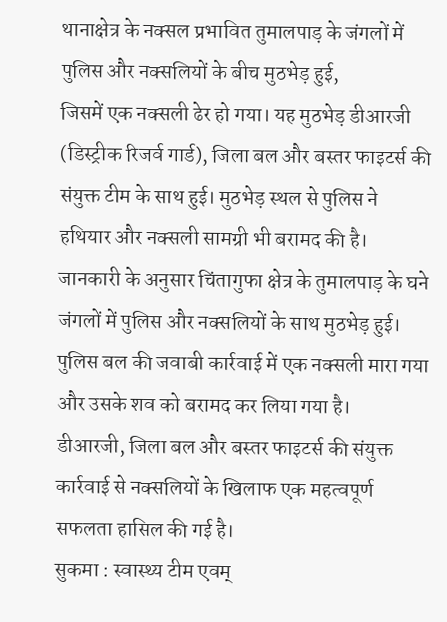थानाक्षेत्र के नक्सल प्रभावित तुमालपाड़ के जंगलों में पुलिस और नक्सलियों के बीच मुठभेड़ हुई,
जिसमें एक नक्सली ढेर हो गया। यह मुठभेड़ डीआरजी (डिस्ट्रीक रिजर्व गार्ड), जिला बल और बस्तर फाइटर्स की संयुक्त टीम के साथ हुई। मुठभेड़ स्थल से पुलिस ने हथियार और नक्सली सामग्री भी बरामद की है।
जानकारी के अनुसार चिंतागुफा क्षेत्र के तुमालपाड़ के घने जंगलों में पुलिस और नक्सलियों के साथ मुठभेड़ हुई। पुलिस बल की जवाबी कार्रवाई में एक नक्सली मारा गया और उसके शव को बरामद कर लिया गया है।
डीआरजी, जिला बल और बस्तर फाइटर्स की संयुक्त कार्रवाई से नक्सलियों के खिलाफ एक महत्वपूर्ण सफलता हासिल की गई है।
सुकमा : स्वास्थ्य टीम एवम्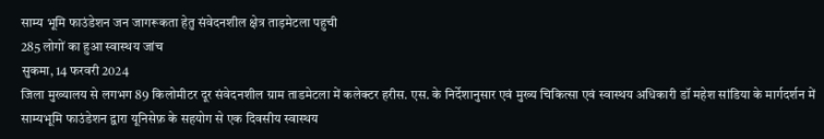साम्य भूमि फाउंडेशन जन जागरूकता हेतु संवेदनशील क्षेत्र ताड़मेटला पहुची
285 लोगों का हुआ स्वास्थय जांच
सुकमा, 14 फरवरी 2024
जिला मुख्यालय से लगभग 89 किलोमीटर दूर संवेदनशील ग्राम ताडमेटला में कलेक्टर हरीस. एस. के निर्देशानुसार एवं मुख्य चिकित्सा एवं स्वास्थय अधिकारी डॉ महेश सांडिया के मार्गदर्शन में साम्यभूमि फाउंडेशन द्वारा यूनिसेफ़ के सहयोग से एक दिवसीय स्वास्थय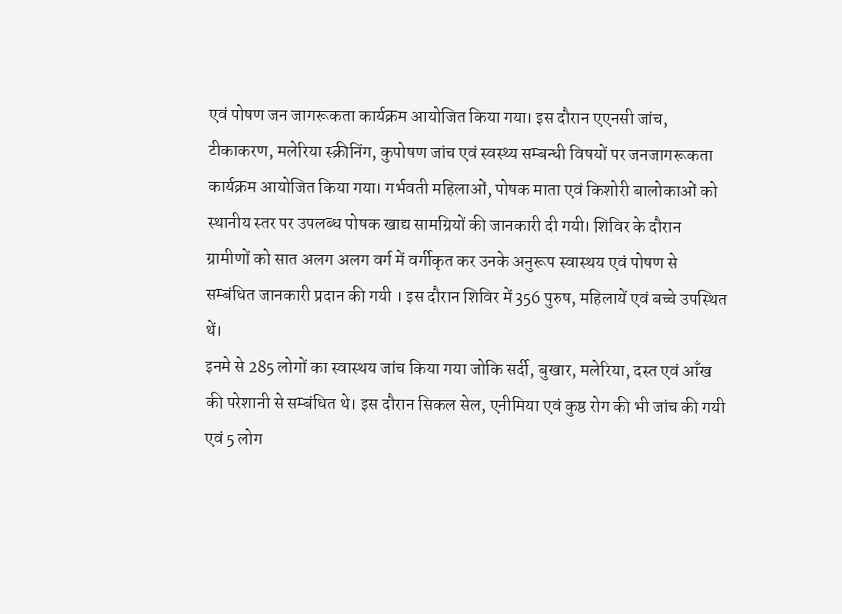एवं पोषण जन जागरूकता कार्यक्रम आयोजित किया गया। इस दौरान एएनसी जांच, टीकाकरण, मलेरिया स्क्रीनिंग, कुपोषण जांच एवं स्वस्थ्य सम्बन्धी विषयों पर जनजागरूकता कार्यक्रम आयोजित किया गया। गर्भवती महिलाओं, पोषक माता एवं किशोरी बालोकाओं को स्थानीय स्तर पर उपलब्ध पोषक खाद्य सामग्रियों की जानकारी दी गयी। शिविर के दौरान ग्रामीणों को सात अलग अलग वर्ग में वर्गीकृत कर उनके अनुरूप स्वास्थय एवं पोषण से सम्बंधित जानकारी प्रदान की गयी । इस दौरान शिविर में 356 पुरुष, महिलायें एवं बच्चे उपस्थित थें।
इनमे से 285 लोगों का स्वास्थय जांच किया गया जोकि सर्दी, बुखार, मलेरिया, दस्त एवं आँख की परेशानी से सम्बंधित थे। इस दौरान सिकल सेल, एनीमिया एवं कुष्ठ रोग की भी जांच की गयी एवं 5 लोग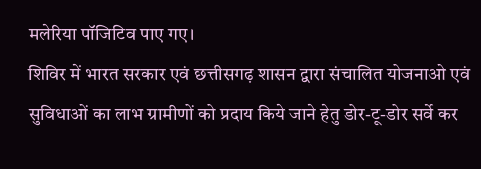मलेरिया पॉजिटिव पाए गए।
शिविर में भारत सरकार एवं छत्तीसगढ़ शासन द्वारा संचालित योजनाओ एवं सुविधाओं का लाभ ग्रामीणों को प्रदाय किये जाने हेतु डोर-टू-डोर सर्वे कर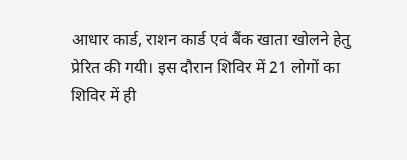आधार कार्ड, राशन कार्ड एवं बैंक खाता खोलने हेतु प्रेरित की गयी। इस दौरान शिविर में 21 लोगों का शिविर में ही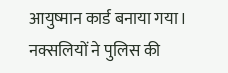आयुष्मान कार्ड बनाया गया।
नक्सलियों ने पुलिस की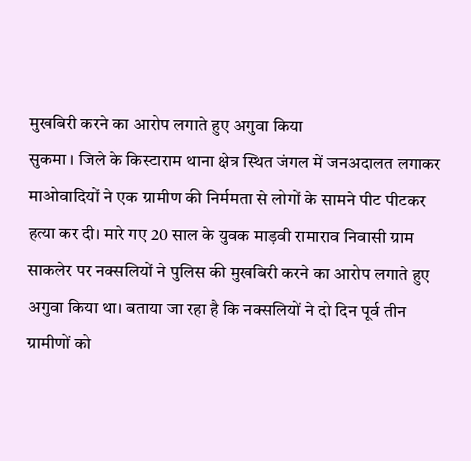मुखबिरी करने का आरोप लगाते हुए अगुवा किया
सुकमा । जिले के किस्टाराम थाना क्षेत्र स्थित जंगल में जनअदालत लगाकर माओवादियों ने एक ग्रामीण की निर्ममता से लोगों के सामने पीट पीटकर हत्या कर दी। मारे गए 20 साल के युवक माड़वी रामाराव निवासी ग्राम साकलेर पर नक्सलियों ने पुलिस की मुखबिरी करने का आरोप लगाते हुए अगुवा किया था। बताया जा रहा है कि नक्सलियों ने दो दिन पूर्व तीन ग्रामीणों को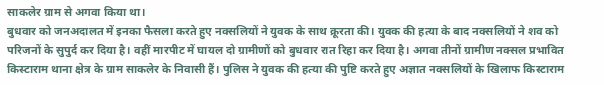साकलेर ग्राम से अगवा किया था।
बुधवार को जनअदालत में इनका फैसला करते हुए नक्सलियों ने युवक के साथ क्रूरता की। युवक की हत्या के बाद नक्सलियों ने शव को परिजनों के सुपुर्द कर दिया है। वहीं मारपीट में घायल दो ग्रामीणों को बुधवार रात रिहा कर दिया है। अगवा तीनों ग्रामीण नक्सल प्रभावित किस्टाराम थाना क्षेत्र के ग्राम साकलेर के निवासी हैं। पुलिस ने युवक की हत्या की पुष्टि करते हुए अज्ञात नक्सलियों के खिलाफ किस्टाराम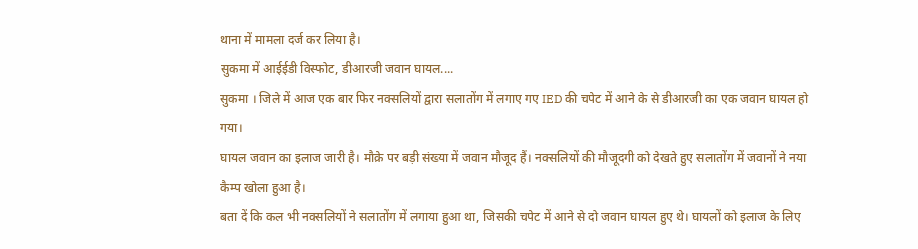थाना में मामला दर्ज कर लिया है।
सुकमा में आईईडी विस्फोट, डीआरजी जवान घायल....
सुकमा । जिले में आज एक बार फिर नक्सलियों द्वारा सलातोंग में लगाए गए IED की चपेट में आने के से डीआरजी का एक जवान घायल हो गया।
घायल जवान का इलाज जारी है। मौक़े पर बड़ी संख्या में जवान मौजूद हैं। नक्सलियों की मौजूदगी को देखते हुए सलातोंग में जवानों ने नया कैम्प खोला हुआ है।
बता दें कि कल भी नक्सलियों ने सलातोंग में लगाया हुआ था, जिसकी चपेट में आने से दो जवान घायल हुए थे। घायलों को इलाज के लिए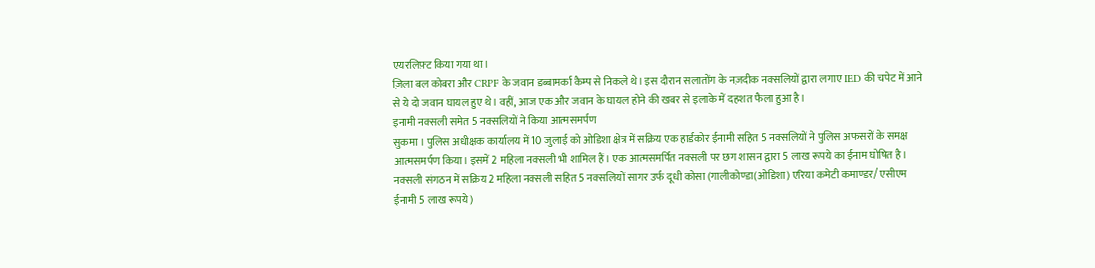एयरलिफ़्ट किया गया था।
ज़िला बल कोबरा और CRPF के जवान डब्बामर्का कैम्प से निकले थे। इस दौरान सलातोंग के नज़दीक नक्सलियों द्वारा लगाए IED की चपेट में आने से ये दो जवान घायल हुए थे। वहीं, आज एक और जवान के घायल होने की खबर से इलाके में दहशत फैला हुआ है।
इनामी नक्सली समेत 5 नक्सलियों ने किया आत्मसमर्पण
सुकमा । पुलिस अधीक्षक कार्यालय में 10 जुलाई को ओडिशा क्षेत्र में सक्रिय एक हार्डकोर ईनामी सहित 5 नक्सलियों ने पुलिस अफसरों के समक्ष आत्मसमर्पण किया। इसमें 2 महिला नक्सली भी शामिल हैं। एक आत्मसमर्पित नक्सली पर छग शासन द्वारा 5 लाख रूपये का ईनाम घोषित है।
नक्सली संगठन में सक्रिय 2 महिला नक्सली सहित 5 नक्सलियों सागर उर्फ दूधी कोसा (गालीकोण्डा(ओडिशा) एरिया कमेटी कमाण्डर/ एसीएम ईनामी 5 लाख रूपये)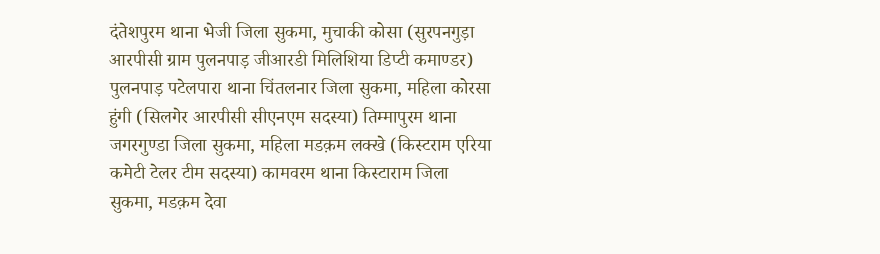दंतेशपुरम थाना भेजी जिला सुकमा, मुचाकी कोसा (सुरपनगुड़ा आरपीसी ग्राम पुलनपाड़ जीआरडी मिलिशिया डिप्टी कमाण्डर) पुलनपाड़ पटेलपारा थाना चिंतलनार जिला सुकमा, महिला कोरसा हुंगी (सिलगेर आरपीसी सीएनएम सदस्या) तिम्मापुरम थाना जगरगुण्डा जिला सुकमा, महिला मडक़म लक्खे (किस्टराम एरिया कमेटी टेलर टीम सदस्या) कामवरम थाना किस्टाराम जिला सुकमा, मडक़म देवा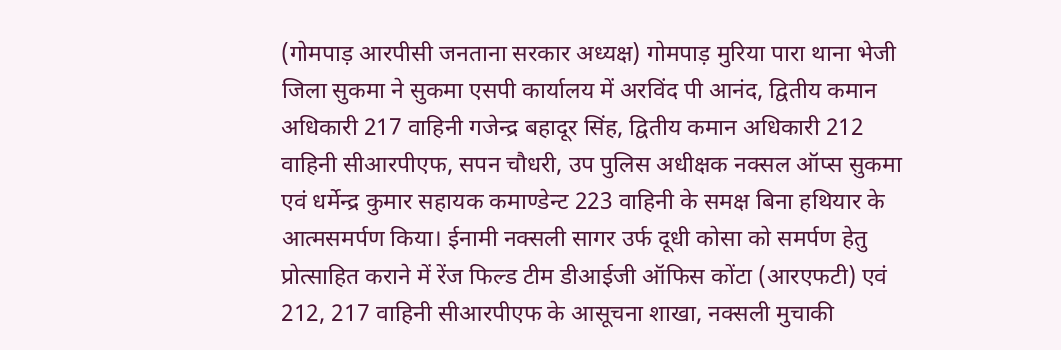(गोमपाड़ आरपीसी जनताना सरकार अध्यक्ष) गोमपाड़ मुरिया पारा थाना भेजी जिला सुकमा ने सुकमा एसपी कार्यालय में अरविंद पी आनंद, द्वितीय कमान अधिकारी 217 वाहिनी गजेन्द्र बहादूर सिंह, द्वितीय कमान अधिकारी 212 वाहिनी सीआरपीएफ, सपन चौधरी, उप पुलिस अधीक्षक नक्सल ऑप्स सुकमा एवं धर्मेन्द्र कुमार सहायक कमाण्डेन्ट 223 वाहिनी के समक्ष बिना हथियार के आत्मसमर्पण किया। ईनामी नक्सली सागर उर्फ दूधी कोसा को समर्पण हेतु प्रोत्साहित कराने में रेंज फिल्ड टीम डीआईजी ऑफिस कोंटा (आरएफटी) एवं 212, 217 वाहिनी सीआरपीएफ के आसूचना शाखा, नक्सली मुचाकी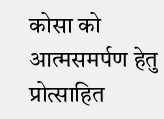कोसा को आत्मसमर्पण हेतु प्रोत्साहित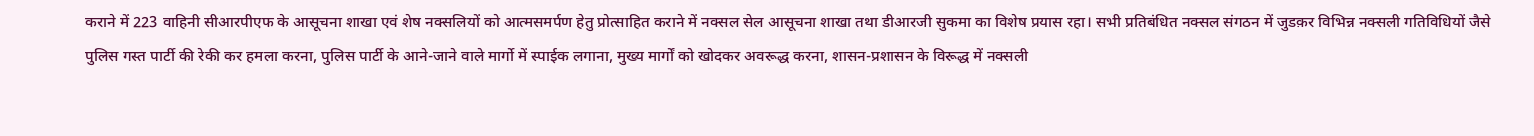कराने में 223 वाहिनी सीआरपीएफ के आसूचना शाखा एवं शेष नक्सलियों को आत्मसमर्पण हेतु प्रोत्साहित कराने में नक्सल सेल आसूचना शाखा तथा डीआरजी सुकमा का विशेष प्रयास रहा। सभी प्रतिबंधित नक्सल संगठन में जुडक़र विभिन्न नक्सली गतिविधियों जैसे पुलिस गस्त पार्टी की रेकी कर हमला करना, पुलिस पार्टी के आने-जाने वाले मार्गो में स्पाईक लगाना, मुख्य मार्गों को खोदकर अवरूद्ध करना, शासन-प्रशासन के विरूद्ध में नक्सली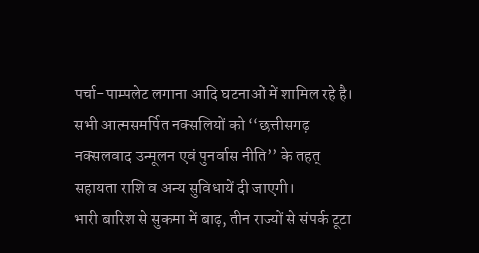पर्चा-पाम्पलेट लगाना आदि घटनाओं में शामिल रहे है। सभी आत्मसमर्पित नक्सलियों को ‘‘छत्तीसगढ़ नक्सलवाद उन्मूलन एवं पुनर्वास नीति’’ के तहत् सहायता राशि व अन्य सुविधायें दी जाएगी।
भारी बारिश से सुकमा में बाढ़, तीन राज्यों से संपर्क टूटा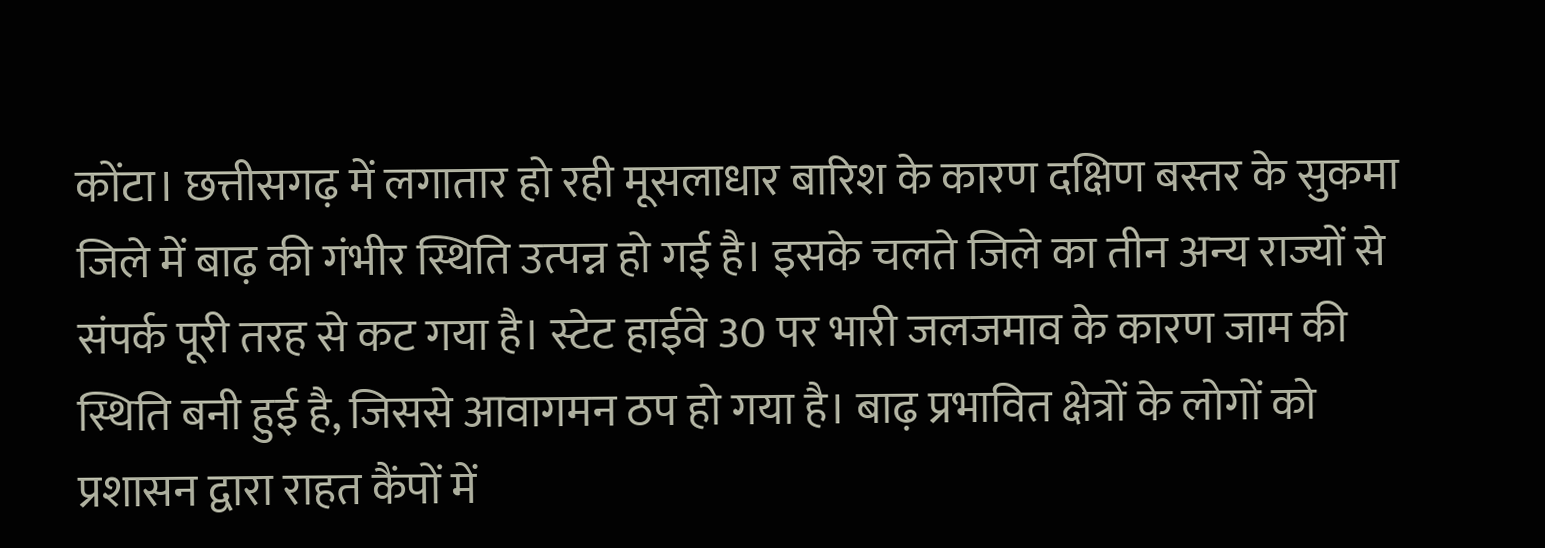कोंटा। छत्तीसगढ़ में लगातार हो रही मूसलाधार बारिश के कारण दक्षिण बस्तर के सुकमा जिले में बाढ़ की गंभीर स्थिति उत्पन्न हो गई है। इसके चलते जिले का तीन अन्य राज्यों से संपर्क पूरी तरह से कट गया है। स्टेट हाईवे 30 पर भारी जलजमाव के कारण जाम की स्थिति बनी हुई है, जिससे आवागमन ठप हो गया है। बाढ़ प्रभावित क्षेत्रों के लोगों को प्रशासन द्वारा राहत कैंपों में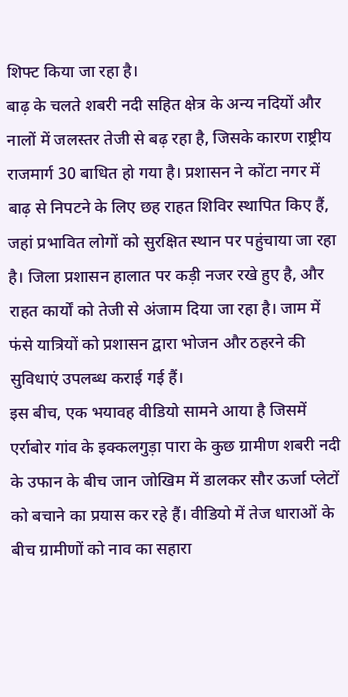शिफ्ट किया जा रहा है।
बाढ़ के चलते शबरी नदी सहित क्षेत्र के अन्य नदियों और नालों में जलस्तर तेजी से बढ़ रहा है, जिसके कारण राष्ट्रीय राजमार्ग 30 बाधित हो गया है। प्रशासन ने कोंटा नगर में बाढ़ से निपटने के लिए छह राहत शिविर स्थापित किए हैं, जहां प्रभावित लोगों को सुरक्षित स्थान पर पहुंचाया जा रहा है। जिला प्रशासन हालात पर कड़ी नजर रखे हुए है, और राहत कार्यों को तेजी से अंजाम दिया जा रहा है। जाम में फंसे यात्रियों को प्रशासन द्वारा भोजन और ठहरने की सुविधाएं उपलब्ध कराई गई हैं।
इस बीच, एक भयावह वीडियो सामने आया है जिसमें एर्राबोर गांव के इक्कलगुड़ा पारा के कुछ ग्रामीण शबरी नदी के उफान के बीच जान जोखिम में डालकर सौर ऊर्जा प्लेटों को बचाने का प्रयास कर रहे हैं। वीडियो में तेज धाराओं के बीच ग्रामीणों को नाव का सहारा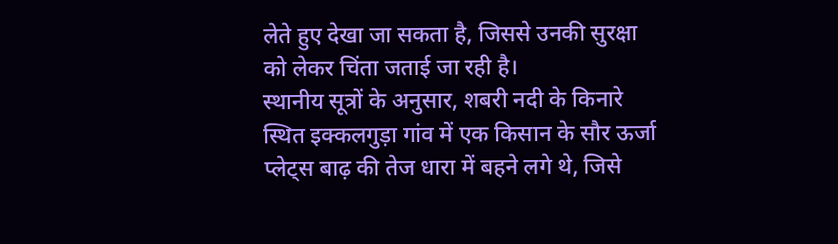लेते हुए देखा जा सकता है, जिससे उनकी सुरक्षा को लेकर चिंता जताई जा रही है।
स्थानीय सूत्रों के अनुसार, शबरी नदी के किनारे स्थित इक्कलगुड़ा गांव में एक किसान के सौर ऊर्जा प्लेट्स बाढ़ की तेज धारा में बहने लगे थे, जिसे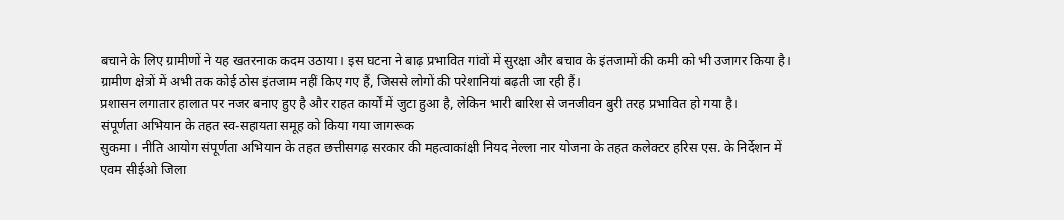बचाने के लिए ग्रामीणों ने यह खतरनाक कदम उठाया। इस घटना ने बाढ़ प्रभावित गांवों में सुरक्षा और बचाव के इंतजामों की कमी को भी उजागर किया है। ग्रामीण क्षेत्रों में अभी तक कोई ठोस इंतजाम नहीं किए गए हैं, जिससे लोगों की परेशानियां बढ़ती जा रही हैं।
प्रशासन लगातार हालात पर नजर बनाए हुए है और राहत कार्यों में जुटा हुआ है, लेकिन भारी बारिश से जनजीवन बुरी तरह प्रभावित हो गया है।
संपूर्णता अभियान के तहत स्व-सहायता समूह को किया गया जागरूक
सुकमा । नीति आयोग संपूर्णता अभियान के तहत छत्तीसगढ़ सरकार की महत्वाकांक्षी नियद नेल्ला नार योजना के तहत कलेक्टर हरिस एस. के निर्देशन में एवम सीईओ जिला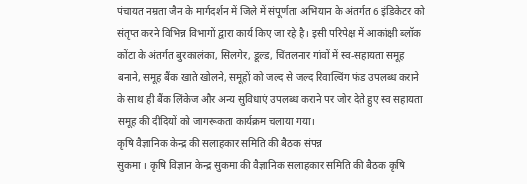पंचायत नम्रता जैन के मार्गदर्शन में जिले में संपूर्णता अभियान के अंतर्गत 6 इंडिकेटर को संतृप्त करने विभिन्न विभागों द्वारा कार्य किए जा रहे है। इसी परिपेक्ष में आकांक्षी ब्लॉक कोंटा के अंतर्गत बुरकालंका, सिलगेर, डूल्ड, चिंतलनार गांवों में स्व-सहायता समूह बनाने, समूह बैंक खाते खोलने, समूहों को जल्द से जल्द रिवाल्विंग फंड उपलब्ध कराने के साथ ही बैंक लिंकेज और अन्य सुविधाएं उपलब्ध कराने पर जोर देते हुए स्व सहायता समूह की दीदियों को जागरूकता कार्यक्रम चलाया गया।
कृषि वैज्ञानिक केन्द्र की सलाहकार समिति की बैठक संपन्न
सुकमा । कृषि विज्ञान केन्द्र सुकमा की वैज्ञानिक सलाहकार समिति की बैठक कृषि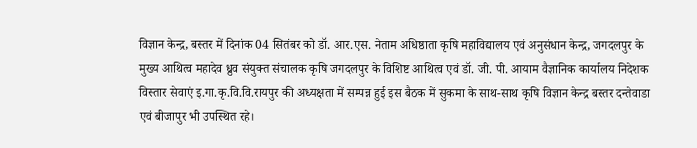विज्ञान केन्द्र, बस्तर में दिनांक 04 सितंबर को डॉ. आर.एस. नेताम अधिष्ठाता कृषि महाविद्यालय एवं अनुसंधान केन्द्र, जगदलपुर के मुख्य आथित्व महादेव ध्रुव संयुक्त संचालक कृषि जगदलपुर के विशिष्ट आथित्व एवं डॉ. जी. पी. आयाम वैज्ञानिक कार्यालय निदेशक विस्तार सेवाएं इ.गा.कृ.वि.वि.रायपुर की अध्यक्षता में सम्पन्न हुई इस बैठक में सुकमा के साथ-साथ कृषि विज्ञान केन्द्र बस्तर दन्तेवाडा एवं बीजापुर भी उपस्थित रहे।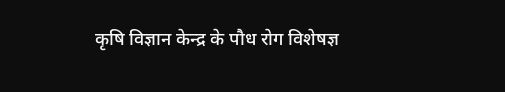कृषि विज्ञान केन्द्र के पौध रोग विशेषज्ञ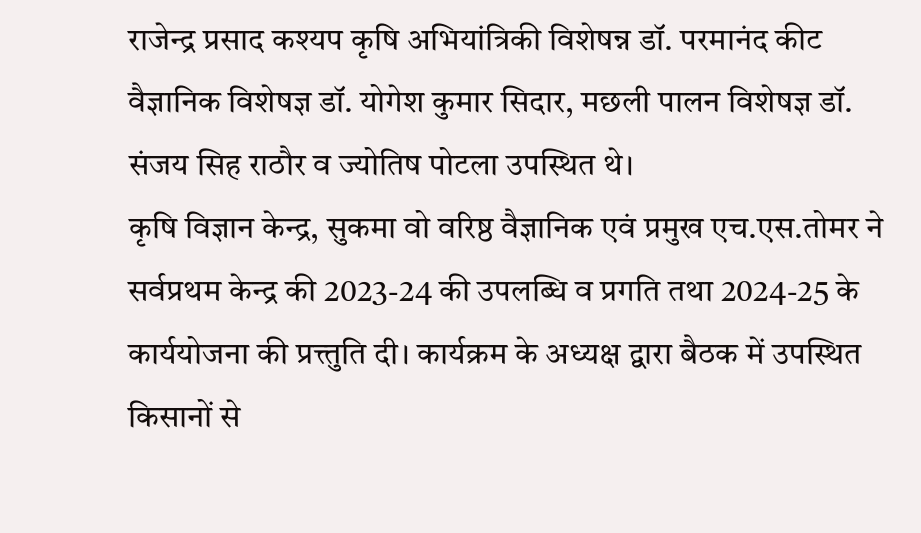राजेन्द्र प्रसाद कश्यप कृषि अभियांत्रिकी विशेषन्न डॉ. परमानंद कीट वैज्ञानिक विशेषज्ञ डॉ. योगेश कुमार सिदार, मछली पालन विशेषज्ञ डॉ. संजय सिह राठौर व ज्योतिष पोटला उपस्थित थे।
कृषि विज्ञान केन्द्र, सुकमा वो वरिष्ठ वैज्ञानिक एवं प्रमुख एच.एस.तोमर ने सर्वप्रथम केन्द्र की 2023-24 की उपलब्धि व प्रगति तथा 2024-25 के कार्ययोजना की प्रत्त्तुति दी। कार्यक्रम के अध्यक्ष द्वारा बैठक में उपस्थित किसानों से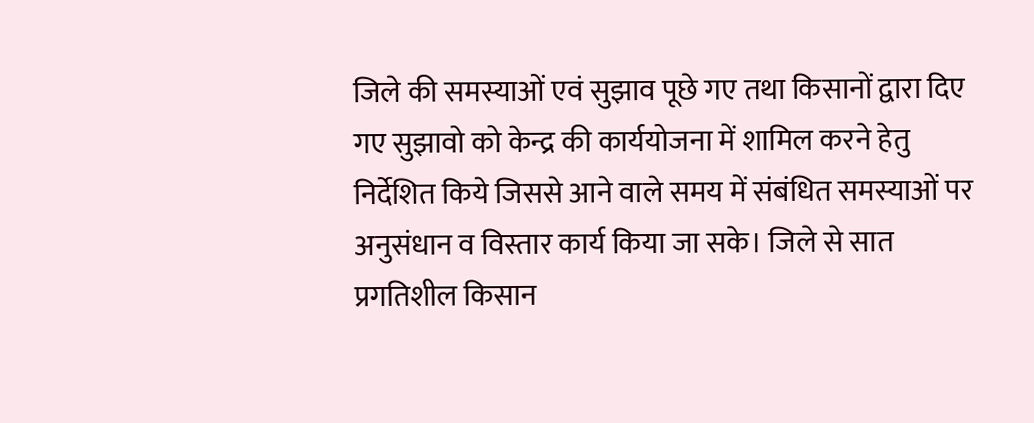जिले की समस्याओं एवं सुझाव पूछे गए तथा किसानों द्वारा दिए गए सुझावो को केन्द्र की कार्ययोजना में शामिल करने हेतु निर्देशित किये जिससे आने वाले समय में संबंधित समस्याओं पर अनुसंधान व विस्तार कार्य किया जा सके। जिले से सात प्रगतिशील किसान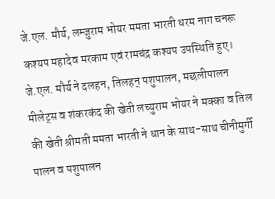जे.एल. मौर्य, लम्जुराम भोयर ममता भारती धरम नाग चनरू कश्यप महादेव मरकाम एवं रामचंद्र कश्यप उपस्थिति हुए। जे.एल. मौर्य ने दलहन, तिलहन् पशुपालन, मछलीपालन मीलेट्स व शंकरकंद की खेती लच्युराम भोयर ने मक्का व तिल की खेती श्रीमती ममता भारती ने धान के साथ-साथ चीनीमुर्गी पालन व पशुपालन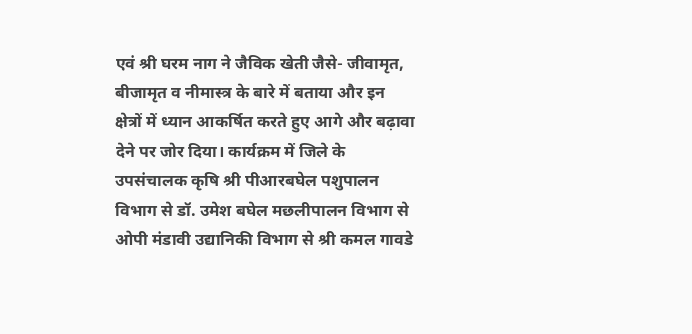एवं श्री घरम नाग ने जैविक खेती जैसे- जीवामृत, बीजामृत व नीमास्त्र के बारे में बताया और इन क्षेत्रों में ध्यान आकर्षित करते हुए आगे और बढ़ावा देने पर जोर दिया। कार्यक्रम में जिले के उपसंचालक कृषि श्री पीआरबघेल पशुपालन विभाग से डॉ. उमेश बघेल मछलीपालन विभाग से ओपी मंडावी उद्यानिकी विभाग से श्री कमल गावडे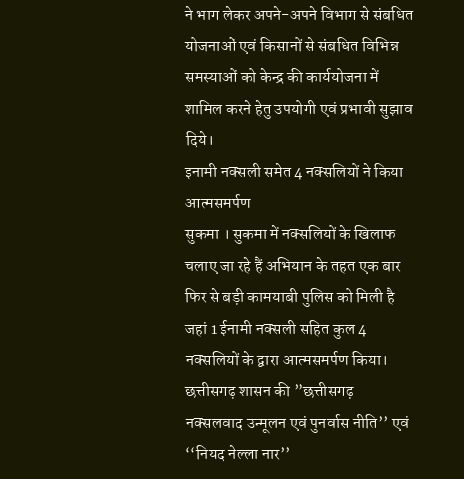ने भाग लेकर अपने-अपने विभाग से संबधित योजनाओं एवं किसानों से संबधित विभिन्न समस्याओं को केन्द्र की कार्ययोजना में शामिल करने हेतु उपयोगी एवं प्रभावी सुझाव दिये।
इनामी नक्सली समेत 4 नक्सलियों ने किया आत्मसमर्पण
सुकमा । सुकमा में नक्सलियों के खिलाफ चलाए जा रहे हैं अभियान के तहत एक बार फिर से बड़ी कामयाबी पुलिस को मिली है जहां 1 ईनामी नक्सली सहित कुल 4 नक्सलियों के द्वारा आत्मसमर्पण किया। छत्तीसगढ़ शासन की ”छत्तीसगढ़ नक्सलवाद उन्मूलन एवं पुनर्वास नीति’’ एवं ‘‘नियद नेल्ला नार’’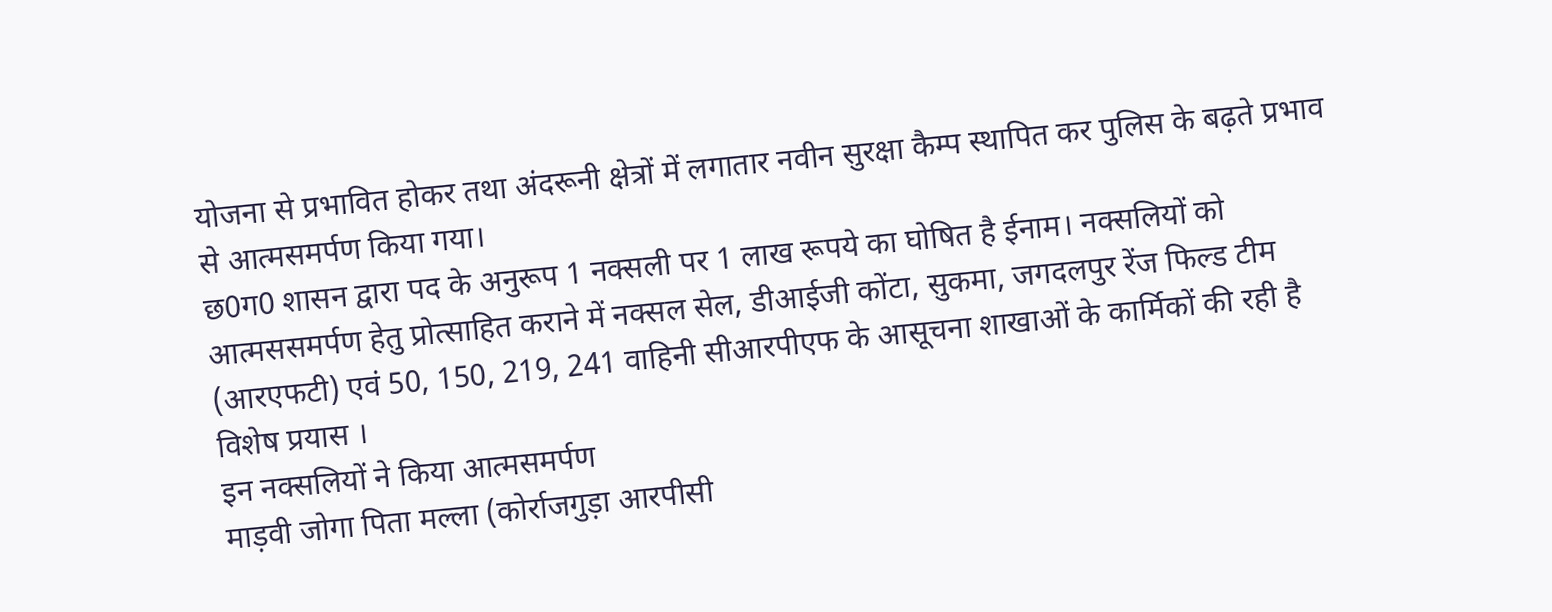योजना से प्रभावित होकर तथा अंदरूनी क्षेत्रों में लगातार नवीन सुरक्षा कैम्प स्थापित कर पुलिस के बढ़ते प्रभाव से आत्मसमर्पण किया गया।
छ0ग0 शासन द्वारा पद के अनुरूप 1 नक्सली पर 1 लाख रूपये का घोषित है ईनाम। नक्सलियों को आत्मससमर्पण हेतु प्रोत्साहित कराने में नक्सल सेल, डीआईजी कोंटा, सुकमा, जगदलपुर रेंज फिल्ड टीम (आरएफटी) एवं 50, 150, 219, 241 वाहिनी सीआरपीएफ के आसूचना शाखाओं के कार्मिकों की रही है विशेष प्रयास ।
इन नक्सलियों ने किया आत्मसमर्पण
माड़वी जोगा पिता मल्ला (कोर्राजगुड़ा आरपीसी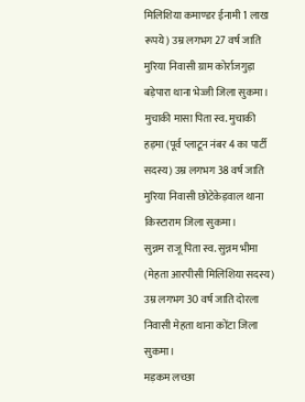मिलिशिया कमाण्डर ईनामी 1 लाख रूपये) उम्र लगभग 27 वर्ष जाति मुरिया निवासी ग्राम कोर्राजगुड़ा बड़ेपारा थाना भेज्जी जिला सुकमा।
मुचाकी मासा पिता स्व. मुचाकी हड़मा (पूर्व प्लाटून नंबर 4 का पार्टी सदस्य) उम्र लगभग 38 वर्ष जाति मुरिया निवासी छोटेकेड़वाल थाना किस्टाराम जिला सुकमा।
सुन्नम राजू पिता स्व. सुन्नम भीमा (मेहता आरपीसी मिलिशिया सदस्य) उम्र लगभग 30 वर्ष जाति दोरला निवासी मेहता थाना कोंटा जिला सुकमा।
मड़कम लच्छा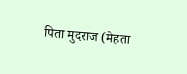पिता मुदराज (मेहता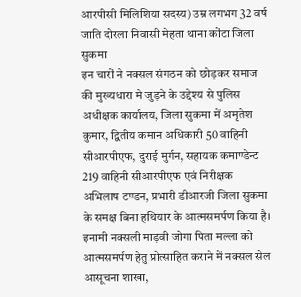आरपीसी मिलिशिया सदस्य) उम्र लगभग 32 वर्ष जाति दोरला निवासी मेहता थाना कोंटा जिला सुकमा
इन चारों ने नक्सल संगठन को छोड़कर समाज की मुख्यधारा मे जुड़ने के उद्देश्य से पुलिस अधीक्षक कार्यालय, जिला सुकमा में अमृतेश कुमार, द्वितीय कमान अधिकारी 50 वाहिनी सीआरपीएफ, दुराई मुर्गन, सहायक कमाण्डेन्ट 219 वाहिनी सीआरपीएफ एवं निरीक्षक अभिलाष टण्डन, प्रभारी डीआरजी जिला सुकमा के समक्ष बिना हथियार के आत्मसमर्पण किया है।
इनामी नक्सली माड़वी जोगा पिता मल्ला को आत्मसमर्पण हेतु प्रोत्साहित कराने में नक्सल सेल आसूचना शाखा,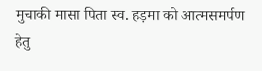मुचाकी मासा पिता स्व. हड़मा को आत्मसमर्पण हेतु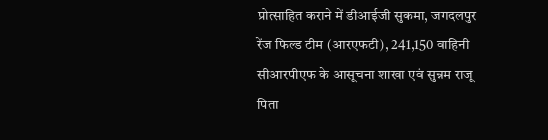प्रोत्साहित कराने में डीआईजी सुकमा, जगदलपुर रेंज फिल्ड टीम (आरएफटी), 241,150 वाहिनी सीआरपीएफ के आसूचना शाखा एवं सुन्नम राजू पिता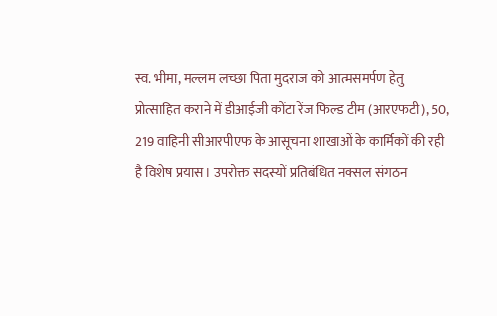स्व. भीमा, मल्लम लच्छा पिता मुदराज को आत्मसमर्पण हेतु प्रोत्साहित कराने में डीआईजी कोंटा रेंज फिल्ड टीम (आरएफटी), 50, 219 वाहिनी सीआरपीएफ के आसूचना शाखाओं के कार्मिकों की रही है विशेष प्रयास। उपरोक्त सदस्यों प्रतिबंधित नक्सल संगठन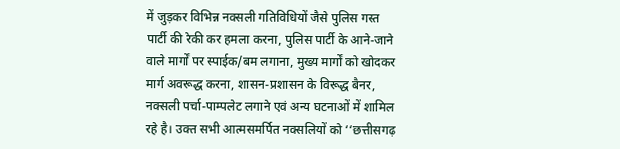में जुड़कर विभिन्न नक्सली गतिविधियों जैसे पुलिस गस्त पार्टी की रेकी कर हमला करना, पुलिस पार्टी के आने-जाने वाले मार्गों पर स्पाईक/बम लगाना, मुख्य मार्गों को खोदकर मार्ग अवरूद्ध करना, शासन-प्रशासन के विरूद्ध बैनर, नक्सली पर्चा-पाम्पलेट लगाने एवं अन्य घटनाओं में शामिल रहे है। उक्त सभी आत्मसमर्पित नक्सलियों को ‘‘छत्तीसगढ़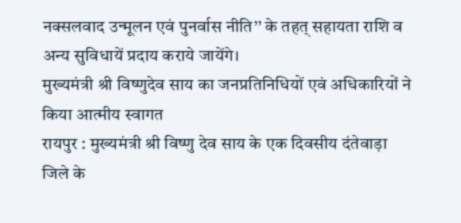नक्सलवाद उन्मूलन एवं पुनर्वास नीति’’ के तहत् सहायता राशि व अन्य सुविधायें प्रदाय कराये जायेंगे।
मुख्यमंत्री श्री विष्णुदेव साय का जनप्रतिनिधियों एवं अधिकारियों ने किया आत्मीय स्वागत
रायपुर : मुख्यमंत्री श्री विष्णु देव साय के एक दिवसीय दंतेवाड़ा जिले के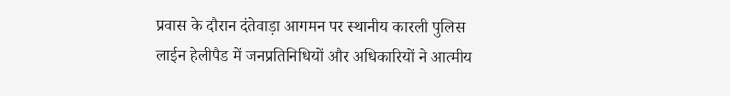प्रवास के दौरान दंतेवाड़ा आगमन पर स्थानीय कारली पुलिस लाईन हेलीपैड में जनप्रतिनिधियों और अधिकारियों ने आत्मीय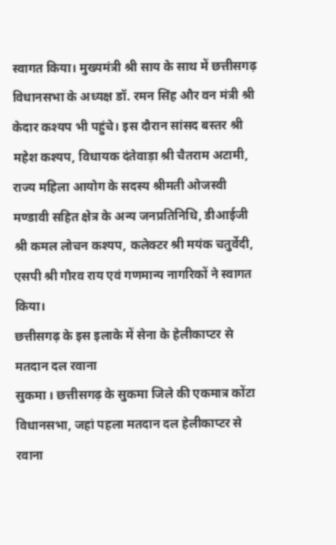स्वागत किया। मुख्यमंत्री श्री साय के साथ में छत्तीसगढ़ विधानसभा के अध्यक्ष डॉ. रमन सिंह और वन मंत्री श्री केदार कश्यप भी पहुंचे। इस दौरान सांसद बस्तर श्री महेश कश्यप, विधायक दंतेवाड़ा श्री चैतराम अटामी, राज्य महिला आयोग के सदस्य श्रीमती ओजस्वी मण्डावी सहित क्षेत्र के अन्य जनप्रतिनिधि, डीआईजी श्री कमल लोचन कश्यप, कलेक्टर श्री मयंक चतुर्वेदी, एसपी श्री गौरव राय एवं गणमान्य नागरिकों ने स्वागत किया।
छत्तीसगढ़ के इस इलाके में सेना के हेलीकाप्टर से मतदान दल रवाना
सुकमा । छत्तीसगढ़ के सुकमा जिले की एकमात्र कोंटा विधानसभा, जहां पहला मतदान दल हेलीकाप्टर से रवाना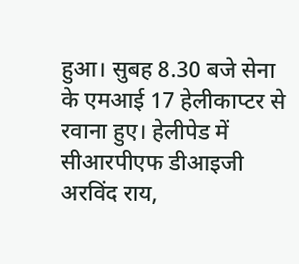हुआ। सुबह 8.30 बजे सेना के एमआई 17 हेलीकाप्टर से रवाना हुए। हेलीपेड में सीआरपीएफ डीआइजी अरविंद राय,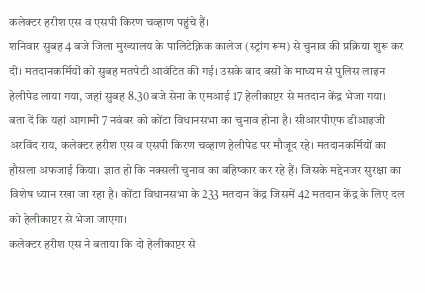कलेक्टर हरीश एस व एसपी किरण चव्हाण पहुंचे हैं।
शनिवार सुबह 4 बजे जिला मुख्यालय के पालिटेक्निक कालेज (स्ट्रांग रूम) से चुनाव की प्रक्रिया शुरू कर दी। मतदानकर्मियों को सुबह मतपेटी आवंटित की गई। उसके बाद बसों के माध्यम से पुलिस लाइन हेलीपेड लाया गया, जहां सुबह 8.30 बजे सेना के एमआई 17 हेलीकाप्टर से मतदान केंद्र भेजा गया।
बता दें कि यहां आगामी 7 नवंबर को कोंटा विधानसभा का चुनाव होना है। सीआरपीएफ डीआइजी अरविंद राय, कलेक्टर हरीश एस व एसपी किरण चव्हाण हेलीपेड पर मौजूद रहे। मतदानकर्मियों का हौसला अफजाई किया। ज्ञात हो कि नक्सली चुनाव का बहिष्कार कर रहे हैं। जिसके मद्देनजर सुरक्षा का विशेष ध्यान रखा जा रहा है। कोंटा विधानसभा के 233 मतदान केंद्र जिसमें 42 मतदान केंद्र के लिए दल को हेलीकाप्टर से भेजा जाएगा।
कलेक्टर हरीश एस ने बताया कि दो हेलीकाप्टर से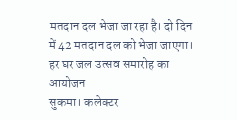मतदान दल भेजा जा रहा है। दो दिन में 42 मतदान दल को भेजा जाएगा।
हर घर जल उत्सव समारोह का आयोजन
सुकमा। कलेक्टर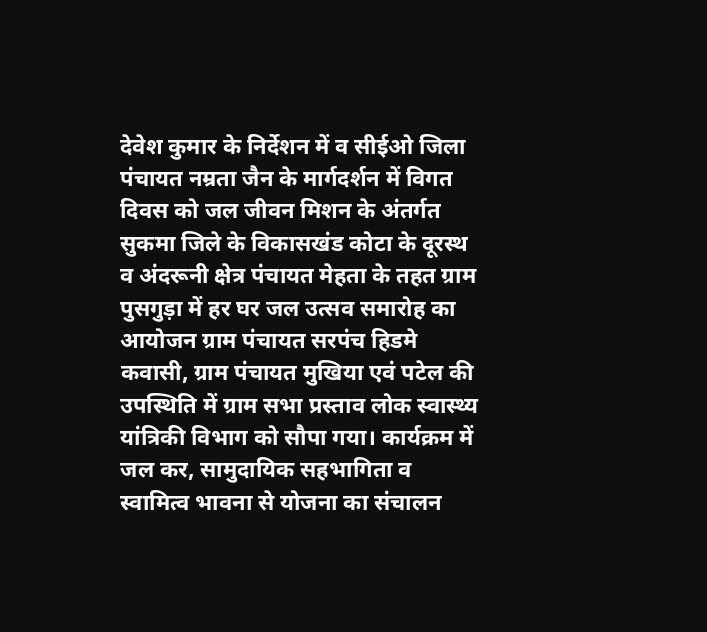देवेश कुमार के निर्देशन में व सीईओ जिला पंचायत नम्रता जैन के मार्गदर्शन में विगत दिवस को जल जीवन मिशन के अंतर्गत सुकमा जिले के विकासखंड कोटा के दूरस्थ व अंदरूनी क्षेत्र पंचायत मेहता के तहत ग्राम पुसगुड़ा में हर घर जल उत्सव समारोह का आयोजन ग्राम पंचायत सरपंच हिडमे कवासी, ग्राम पंचायत मुखिया एवं पटेल की उपस्थिति में ग्राम सभा प्रस्ताव लोक स्वास्थ्य यांत्रिकी विभाग को सौपा गया। कार्यक्रम में जल कर, सामुदायिक सहभागिता व स्वामित्व भावना से योजना का संचालन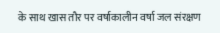के साथ खास तौर पर वर्षाकालीन वर्षा जल संरक्षण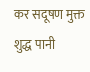कर सदूषण मुक्त शुद्ध पानी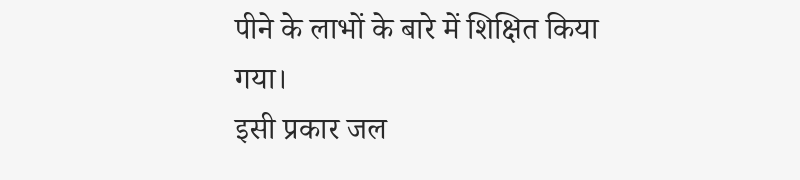पीने के लाभों के बारे में शिक्षित किया गया।
इसी प्रकार जल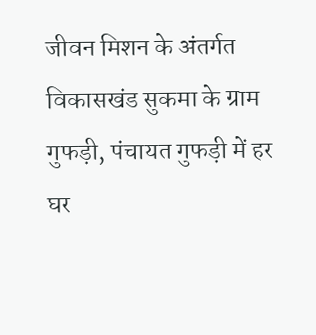जीवन मिशन के अंतर्गत विकासखंड सुकमा के ग्राम गुफड़ी, पंचायत गुफड़ी में हर घर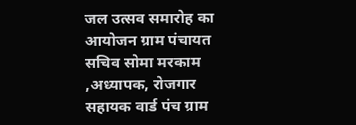जल उत्सव समारोह का आयोजन ग्राम पंचायत सचिव सोमा मरकाम ,अध्यापक, रोजगार सहायक वार्ड पंच ग्राम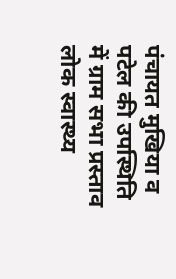पंचायत मुखिया व पटेल की उपस्थिति में ग्राम सभा प्रस्ताव लोक स्वास्थ्य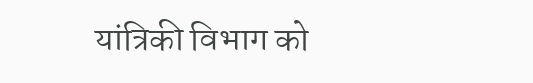यांत्रिकी विभाग को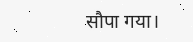सौपा गया।